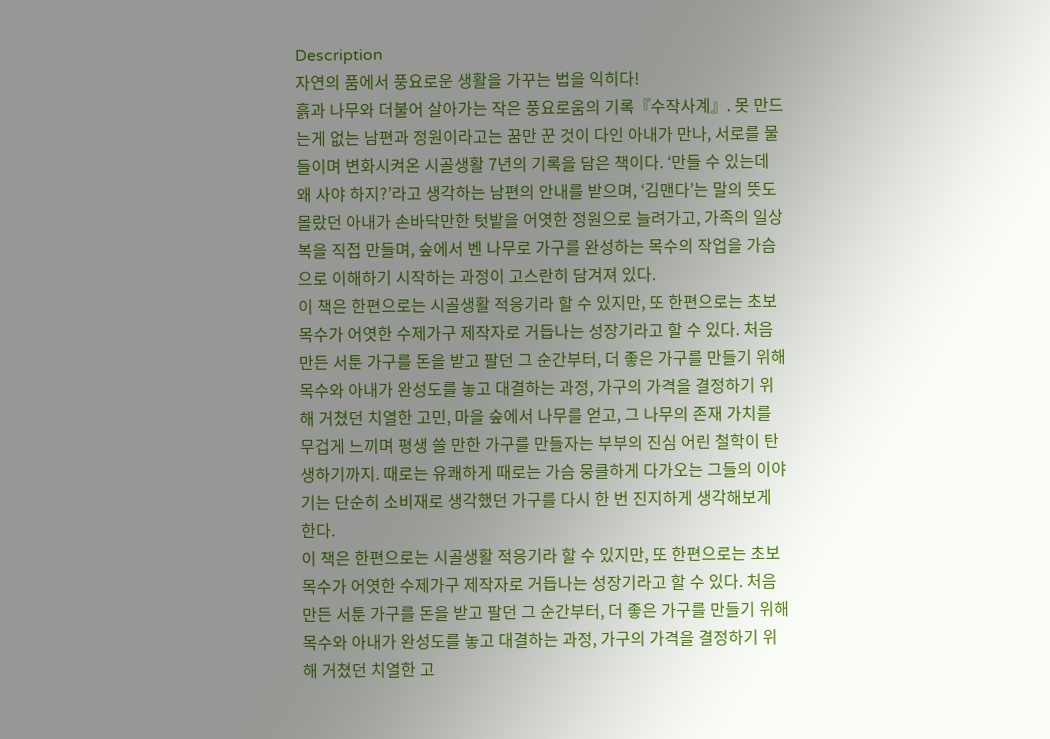Description
자연의 품에서 풍요로운 생활을 가꾸는 법을 익히다!
흙과 나무와 더불어 살아가는 작은 풍요로움의 기록『수작사계』. 못 만드는게 없는 남편과 정원이라고는 꿈만 꾼 것이 다인 아내가 만나, 서로를 물들이며 변화시켜온 시골생활 7년의 기록을 담은 책이다. ‘만들 수 있는데 왜 사야 하지?’라고 생각하는 남편의 안내를 받으며, ‘김맨다’는 말의 뜻도 몰랐던 아내가 손바닥만한 텃밭을 어엿한 정원으로 늘려가고, 가족의 일상복을 직접 만들며, 숲에서 벤 나무로 가구를 완성하는 목수의 작업을 가슴으로 이해하기 시작하는 과정이 고스란히 담겨져 있다.
이 책은 한편으로는 시골생활 적응기라 할 수 있지만, 또 한편으로는 초보 목수가 어엿한 수제가구 제작자로 거듭나는 성장기라고 할 수 있다. 처음 만든 서툰 가구를 돈을 받고 팔던 그 순간부터, 더 좋은 가구를 만들기 위해 목수와 아내가 완성도를 놓고 대결하는 과정, 가구의 가격을 결정하기 위해 거쳤던 치열한 고민, 마을 숲에서 나무를 얻고, 그 나무의 존재 가치를 무겁게 느끼며 평생 쓸 만한 가구를 만들자는 부부의 진심 어린 철학이 탄생하기까지. 때로는 유쾌하게 때로는 가슴 뭉클하게 다가오는 그들의 이야기는 단순히 소비재로 생각했던 가구를 다시 한 번 진지하게 생각해보게 한다.
이 책은 한편으로는 시골생활 적응기라 할 수 있지만, 또 한편으로는 초보 목수가 어엿한 수제가구 제작자로 거듭나는 성장기라고 할 수 있다. 처음 만든 서툰 가구를 돈을 받고 팔던 그 순간부터, 더 좋은 가구를 만들기 위해 목수와 아내가 완성도를 놓고 대결하는 과정, 가구의 가격을 결정하기 위해 거쳤던 치열한 고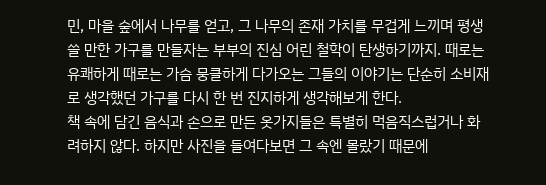민, 마을 숲에서 나무를 얻고, 그 나무의 존재 가치를 무겁게 느끼며 평생 쓸 만한 가구를 만들자는 부부의 진심 어린 철학이 탄생하기까지. 때로는 유쾌하게 때로는 가슴 뭉클하게 다가오는 그들의 이야기는 단순히 소비재로 생각했던 가구를 다시 한 번 진지하게 생각해보게 한다.
책 속에 담긴 음식과 손으로 만든 옷가지들은 특별히 먹음직스럽거나 화려하지 않다. 하지만 사진을 들여다보면 그 속엔 몰랐기 때문에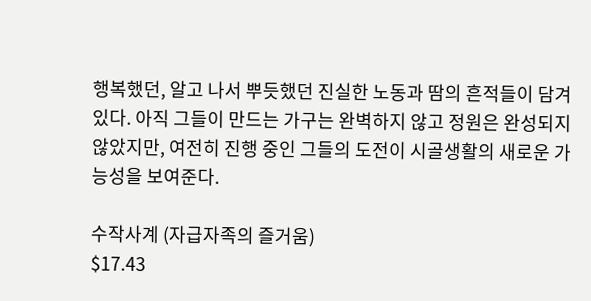행복했던, 알고 나서 뿌듯했던 진실한 노동과 땀의 흔적들이 담겨 있다. 아직 그들이 만드는 가구는 완벽하지 않고 정원은 완성되지 않았지만, 여전히 진행 중인 그들의 도전이 시골생활의 새로운 가능성을 보여준다.

수작사계 (자급자족의 즐거움)
$17.43